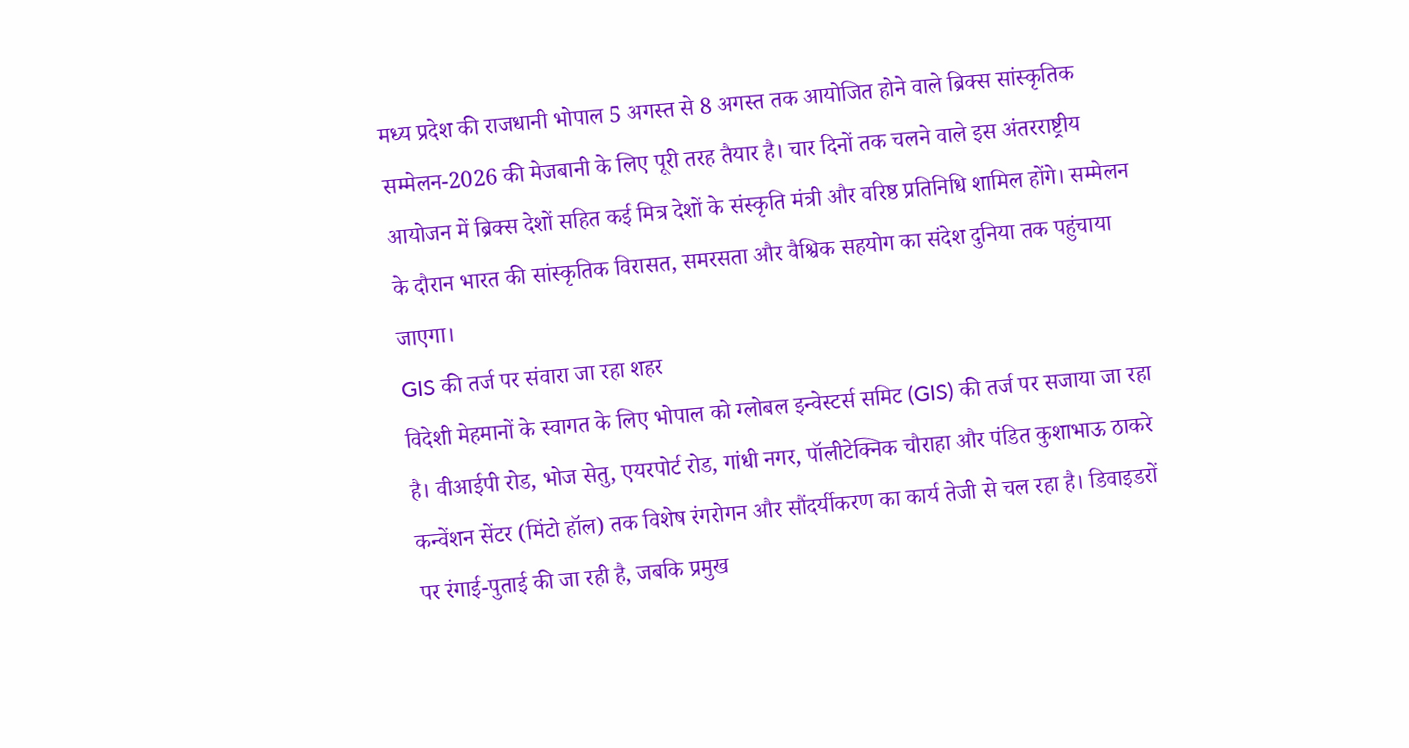मध्य प्रदेश की राजधानी भोपाल 5 अगस्त से 8 अगस्त तक आयोजित होने वाले ब्रिक्स सांस्कृतिक सम्मेलन-2026 की मेजबानी के लिए पूरी तरह तैयार है। चार दिनों तक चलने वाले इस अंतरराष्ट्रीय आयोजन में ब्रिक्स देशों सहित कई मित्र देशों के संस्कृति मंत्री और वरिष्ठ प्रतिनिधि शामिल होंगे। सम्मेलन के दौरान भारत की सांस्कृतिक विरासत, समरसता और वैश्विक सहयोग का संदेश दुनिया तक पहुंचाया जाएगा।
GIS की तर्ज पर संवारा जा रहा शहर
विदेशी मेहमानों के स्वागत के लिए भोपाल को ग्लोबल इन्वेस्टर्स समिट (GIS) की तर्ज पर सजाया जा रहा है। वीआईपी रोड, भोज सेतु, एयरपोर्ट रोड, गांधी नगर, पॉलीटेक्निक चौराहा और पंडित कुशाभाऊ ठाकरे कन्वेंशन सेंटर (मिंटो हॉल) तक विशेष रंगरोगन और सौंदर्यीकरण का कार्य तेजी से चल रहा है। डिवाइडरों पर रंगाई-पुताई की जा रही है, जबकि प्रमुख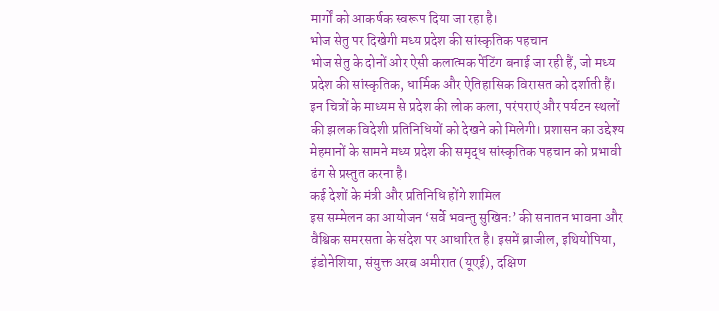मार्गों को आकर्षक स्वरूप दिया जा रहा है।
भोज सेतु पर दिखेगी मध्य प्रदेश की सांस्कृतिक पहचान
भोज सेतु के दोनों ओर ऐसी कलात्मक पेंटिंग बनाई जा रही हैं, जो मध्य प्रदेश की सांस्कृतिक, धार्मिक और ऐतिहासिक विरासत को दर्शाती हैं। इन चित्रों के माध्यम से प्रदेश की लोक कला, परंपराएं और पर्यटन स्थलों की झलक विदेशी प्रतिनिधियों को देखने को मिलेगी। प्रशासन का उद्देश्य मेहमानों के सामने मध्य प्रदेश की समृद्ध सांस्कृतिक पहचान को प्रभावी ढंग से प्रस्तुत करना है।
कई देशों के मंत्री और प्रतिनिधि होंगे शामिल
इस सम्मेलन का आयोजन ‘सर्वे भवन्तु सुखिनः’ की सनातन भावना और वैश्विक समरसता के संदेश पर आधारित है। इसमें ब्राजील, इथियोपिया, इंडोनेशिया, संयुक्त अरब अमीरात (यूएई), दक्षिण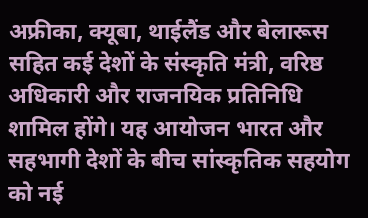अफ्रीका, क्यूबा, थाईलैंड और बेलारूस सहित कई देशों के संस्कृति मंत्री, वरिष्ठ अधिकारी और राजनयिक प्रतिनिधि शामिल होंगे। यह आयोजन भारत और सहभागी देशों के बीच सांस्कृतिक सहयोग को नई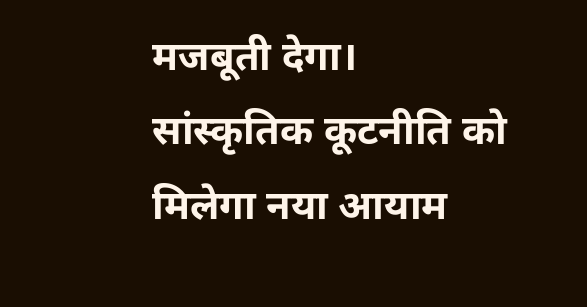मजबूती देगा।
सांस्कृतिक कूटनीति को मिलेगा नया आयाम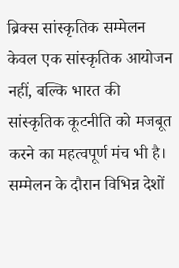ब्रिक्स सांस्कृतिक सम्मेलन केवल एक सांस्कृतिक आयोजन नहीं, बल्कि भारत की सांस्कृतिक कूटनीति को मजबूत करने का महत्वपूर्ण मंच भी है। सम्मेलन के दौरान विभिन्न देशों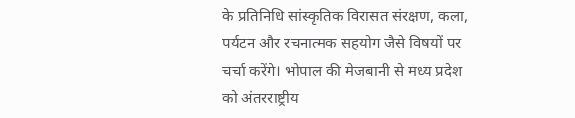के प्रतिनिधि सांस्कृतिक विरासत संरक्षण, कला, पर्यटन और रचनात्मक सहयोग जैसे विषयों पर चर्चा करेंगे। भोपाल की मेजबानी से मध्य प्रदेश को अंतरराष्ट्रीय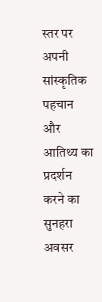स्तर पर अपनी सांस्कृतिक पहचान और आतिथ्य का प्रदर्शन करने का सुनहरा अवसर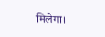मिलेगा।